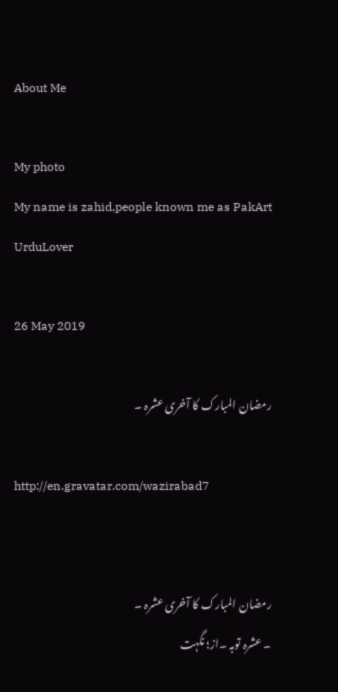About Me

My photo
My name is zahid,people known me as PakArt UrduLover

26 May 2019

رمضان المبارک کا آخری عشرہ ۔

http://en.gravatar.com/wazirabad7


رمضان المبارک کا آخری عشرہ ۔
۔ عشرہ توبہ ۔از؛ نگہت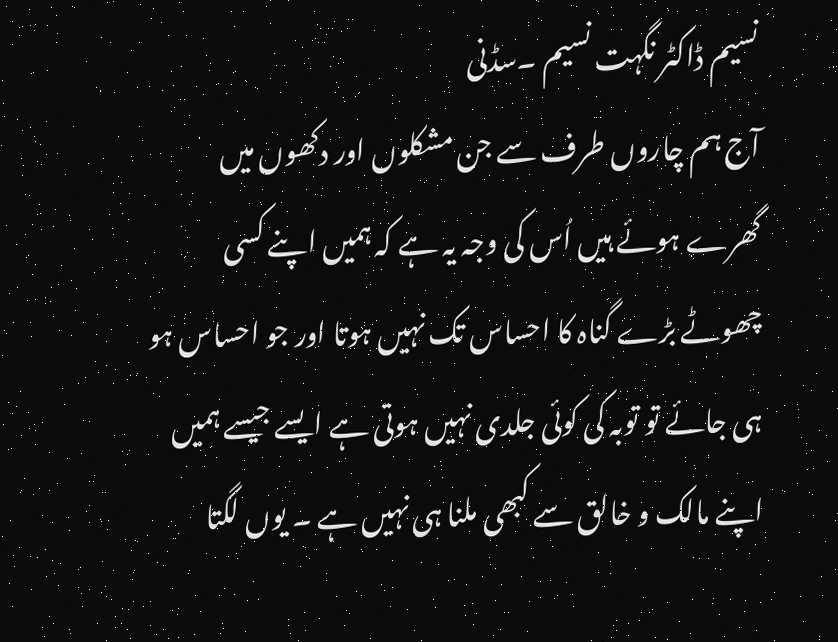نسیم ڈاکٹر نگہت نسیم ۔سڈنی
آج ہم چاروں طرف سے جن مشکلوں اور دکھوں میں گھرے ہوئے ہیں اُس کی وجہ یہ ہے کہ ہمیں اپنے کسی چھوٹے بڑے گناہ کا احساس تک نہیں ہوتا اور جو احساس ہو ہی جائے تو توبہ کی کوئی جلدی نہیں ہوتی ہے ایسے جیسے ہمیں اپنے مالک و خالق سے کبھی ملنا ہی نہیں ہے ۔ یوں لگتا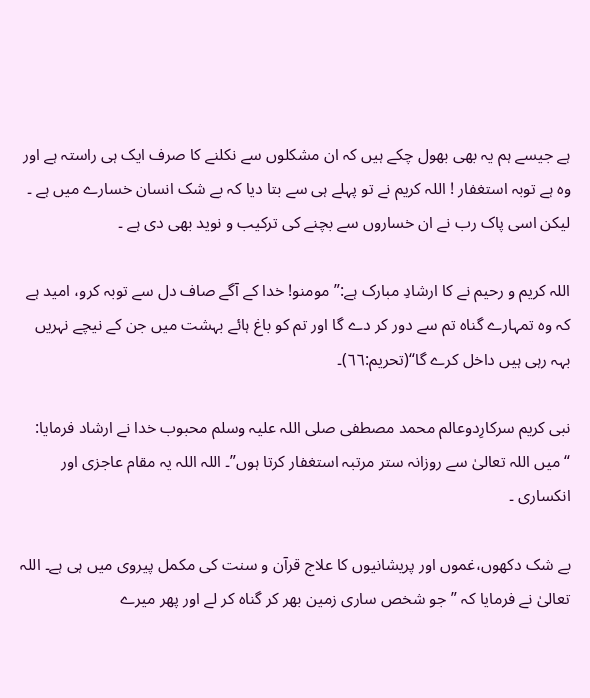ہے جیسے ہم یہ بھی بھول چکے ہیں کہ ان مشکلوں سے نکلنے کا صرف ایک ہی راستہ ہے اور وہ ہے توبہ استغفار ! اللہ کریم نے تو پہلے ہی سے بتا دیا کہ بے شک انسان خسارے میں ہے ۔ لیکن اسی پاک رب نے ان خساروں سے بچنے کی ترکیب و نوید بھی دی ہے ۔

اللہ کریم و رحیم نے کا ارشادِ مبارک ہے:” مومنو! خدا کے آگے صاف دل سے توبہ کرو، امید ہے کہ وہ تمہارے گناہ تم سے دور کر دے گا اور تم کو باغ ہائے بہشت میں جن کے نیچے نہریں بہہ رہی ہیں داخل کرے گا“(تحریم:٦٦)۔

نبی کریم سرکارِدوعالم محمد مصطفی صلی اللہ علیہ وسلم محبوب خدا نے ارشاد فرمایا: “میں اللہ تعالیٰ سے روزانہ ستر مرتبہ استغفار کرتا ہوں”۔ اللہ اللہ یہ مقام عاجزی اور انکساری ۔

بے شک دکھوں،غموں اور پریشانیوں کا علاج قرآن و سنت کی مکمل پیروی میں ہی ہے۔ اللہ تعالیٰ نے فرمایا کہ ”جو شخص ساری زمین بھر کر گناہ کر لے اور پھر میرے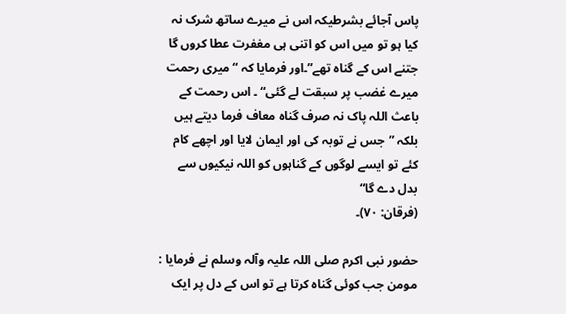پاس آجائے بشرطیکہ اس نے میرے ساتھ شرک نہ کیا ہو تو میں اس کو اتنی ہی مغفرت عطا کروں گا جتنے اس کے گناہ تھے”۔اور فرمایا کہ “میری رحمت میرے غضب پر سبقت لے گئی“ ۔ اس رحمت کے باعث اللہ پاک نہ صرف گناہ معاف فرما دیتے ہیں بلکہ ”جس نے توبہ کی اور ایمان لایا اور اچھے کام کئے تو ایسے لوگوں کے گناہوں کو اللہ نیکیوں سے بدل دے گا“
(فرقان: ٧٠)۔

حضور نبی اکرم صلی اللہ علیہ وآلہ وسلم نے فرمایا : مومن جب کوئی گناہ کرتا ہے تو اس کے دل پر ایک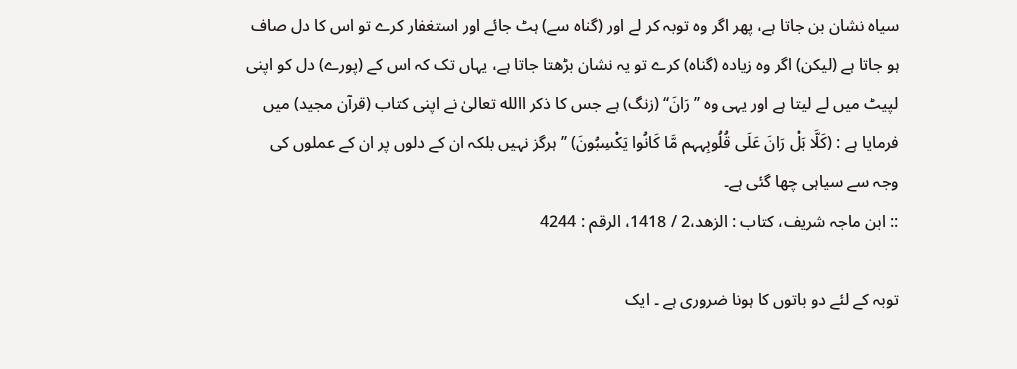سیاہ نشان بن جاتا ہے، پھر اگر وہ توبہ کر لے اور (گناہ سے) ہٹ جائے اور استغفار کرے تو اس کا دل صاف ہو جاتا ہے (لیکن) اگر وہ زیادہ (گناہ) کرے تو یہ نشان بڑھتا جاتا ہے، یہاں تک کہ اس کے (پورے) دل کو اپنی لپیٹ میں لے لیتا ہے اور یہی وہ ’’رَانَ‘‘ (زنگ) ہے جس کا ذکر االله تعالیٰ نے اپنی کتاب (قرآن مجید) میں فرمایا ہے : (كَلَّا بَلْ رَانَ عَلَى قُلُوبِہہم مَّا كَانُوا يَكْسِبُونَ) ’’ہرگز نہیں بلکہ ان کے دلوں پر ان کے عملوں کی وجہ سے سیاہی چھا گئی ہے۔
:: ابن ماجہ شریف، کتاب : الزهد،2 / 1418، الرقم : 4244

توبہ کے لئے دو باتوں کا ہونا ضروری ہے ۔ ایک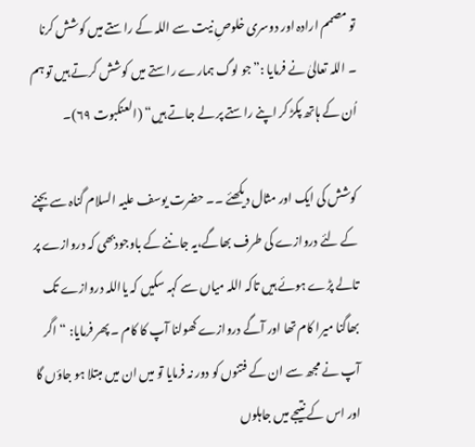تو مصمم ارادہ اور دوسری خلوصِ نیت سے اللہ کے راستے میں کوشش کرنا ۔ اللہ تعالیٰ نے فرمایا :”جو لوگ ہمارے راستے میں کوشش کرتے ہیں تو ہم اُن کے ہاتھ پکڑ کر اپنے راستے پر لے جاتے ہیں“ (العنکبوت ٦٩)۔

کوشش کی ایک اور مثال دیکھئے ۔۔ حضرت یوسف علیہ السلام گناہ سے بچنے کے لئے دروازے کی طرف بھاگے،یہ جاننے کے باوجودبھی کہ دروازے پر تالے پڑے ہوئے ہیں تاکہ اللہ میاں سے کہہ سکیں کہ یااللہ دروازے تک بھاگنا میرا کام تھا اور آگے دروازے کھولنا آپ کا کام ۔ پھر فرمایا: “اگر آپ نے مجھ سے ان کے فتنوں کو دور نہ فرمایا تو میں ان میں مبتلا ہو جاؤں گا اور اس کے نتیجے میں جاہلوں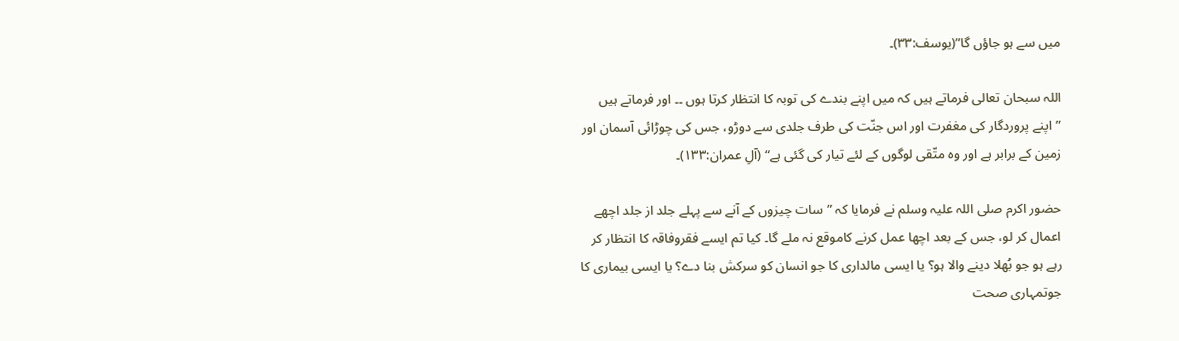میں سے ہو جاؤں گا”(یوسف:٣٣)۔

اللہ سبحان تعالی فرماتے ہیں کہ میں اپنے بندے کی توبہ کا انتظار کرتا ہوں ۔۔ اور فرماتے ہیں ”اپنے پروردگار کی مغفرت اور اس جنّت کی طرف جلدی سے دوڑو، جس کی چوڑائی آسمان اور زمین کے برابر ہے اور وہ متّقی لوگوں کے لئے تیار کی گئی ہے“ (آلِ عمران:١٣٣)۔

حضور اکرم صلی اللہ علیہ وسلم نے فرمایا کہ ”سات چیزوں کے آنے سے پہلے جلد از جلد اچھے اعمال کر لو، جس کے بعد اچھا عمل کرنے کاموقع نہ ملے گا۔ کیا تم ایسے فقروفاقہ کا انتظار کر رہے ہو جو بُھلا دینے والا ہو؟ یا ایسی مالداری کا جو انسان کو سرکش بنا دے؟ یا ایسی بیماری کا جوتمہاری صحت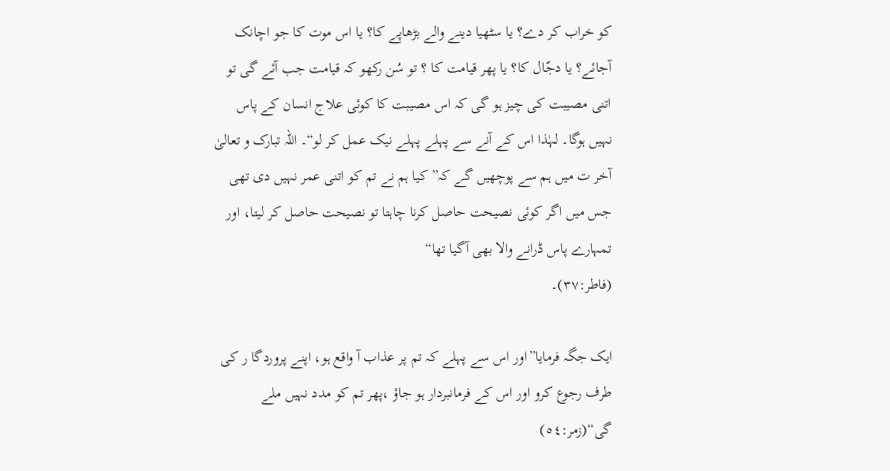کو خراب کر دے؟ یا سٹھیا دینے والے بڑھاپے کا؟ یا اس موت کا جو اچانک آجائے؟ یا دجّال کا؟ یا پھر قیامت کا ؟ تو سُن رکھو کہ قیامت جب آئے گی تو اتنی مصیبت کی چیز ہو گی کہ اس مصیبت کا کوئی علاج انسان کے پاس نہیں ہوگا۔ لہٰذا اس کے آنے سے پہلے پہلے نیک عمل کر لو“۔ اللہ تبارک و تعالیٰ آخر ت میں ہم سے پوچھیں گے کہ” کیا ہم نے تم کو اتنی عمر نہیں دی تھی جس میں اگر کوئی نصیحت حاصل کرنا چاہتا تو نصیحت حاصل کر لیتا، اور تمہارے پاس ڈرانے والا بھی آگیا تھا“
(فاطر:٣٧)۔

ایک جگہ فرمایا”اور اس سے پہلے کہ تم پر عذاب آ واقع ہو، اپنے پروردگا ر کی طرف رجوع کرو اور اس کے فرمانبردار ہو جاؤ ،پھر تم کو مدد نہیں ملے گی“(زمر:٥٤)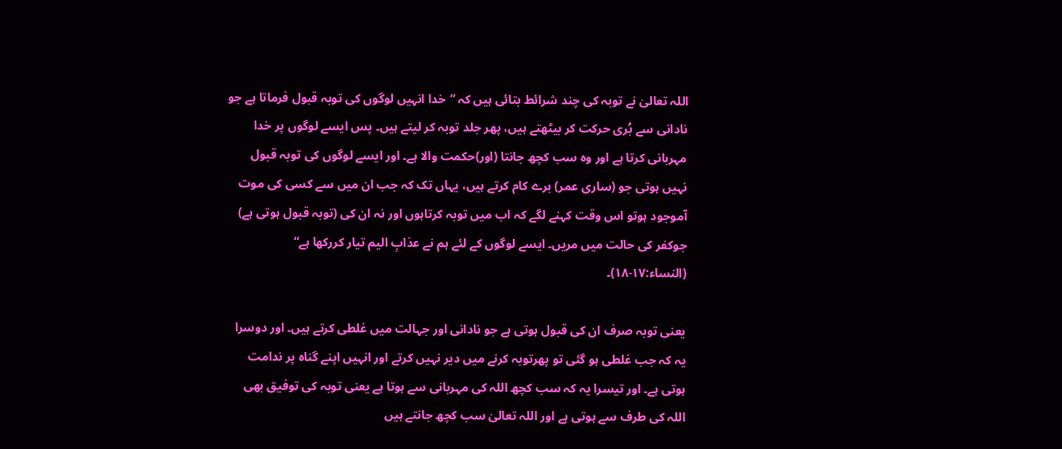اللہ تعالیٰ نے توبہ کی چند شرائط بتائی ہیں کہ ”خدا انہیں لوگوں کی توبہ قبول فرماتا ہے جو نادانی سے بُری حرکت کر بیٹھتے ہیں، پھر جلد توبہ کر لیتے ہیں۔ پس ایسے لوگوں پر خدا مہربانی کرتا ہے اور وہ سب کچھ جانتا (اور)حکمت والا ہے۔ اور ایسے لوگوں کی توبہ قبول نہیں ہوتی جو (ساری عمر) برے کام کرتے ہیں، یہاں تک کہ جب ان میں سے کسی کی موت آموجود ہوتو اس وقت کہنے لگے کہ اب میں توبہ کرتاہوں اور نہ ان کی (توبہ قبول ہوتی ہے) جوکفر کی حالت میں مریں۔ ایسے لوگوں کے لئے ہم نے عذابِ الیم تیار کررکھا ہے“ (النساء:١٧-١٨)۔

یعنی توبہ صرف ان کی قبول ہوتی ہے جو نادانی اور جہالت میں غلطی کرتے ہیں۔ اور دوسرا یہ کہ جب غلطی ہو گئی تو پھرتوبہ کرنے میں دیر نہیں کرتے اور انہیں اپنے گناہ پر ندامت ہوتی ہے۔ اور تیسرا یہ کہ سب کچھ اللہ کی مہربانی سے ہوتا ہے یعنی توبہ کی توفیق بھی اللہ کی طرف سے ہوتی ہے اور اللہ تعالیٰ سب کچھ جانتے ہیں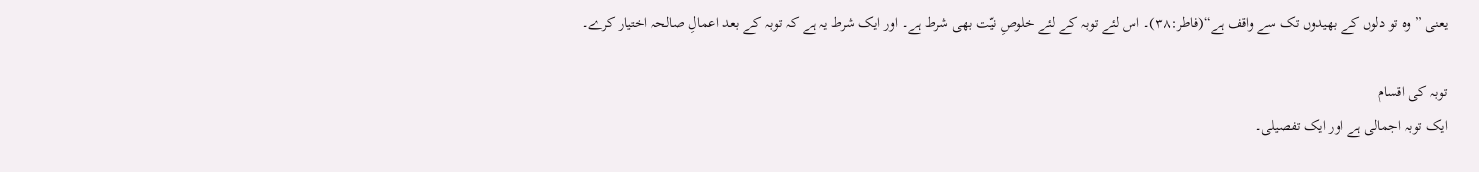یعنی ”وہ تو دلوں کے بھیدوں تک سے واقف ہے“(فاطر:٣٨)۔ اس لئے توبہ کے لئے خلوصِ نیّت بھی شرط ہے۔ اور ایک شرط یہ ہے کہ توبہ کے بعد اعمالِ صالحہ اختیار کرے۔

توبہ کی اقسام
ایک توبہ اجمالی ہے اور ایک تفصیلی۔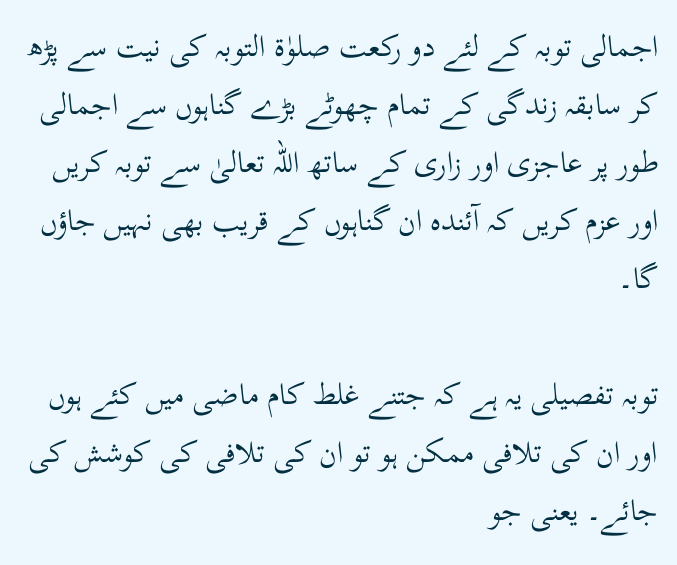اجمالی توبہ کے لئے دو رکعت صلوٰۃ التوبہ کی نیت سے پڑھ کر سابقہ زندگی کے تمام چھوٹے بڑے گناہوں سے اجمالی طور پر عاجزی اور زاری کے ساتھ اللہ تعالیٰ سے توبہ کریں اور عزم کریں کہ آئندہ ان گناہوں کے قریب بھی نہیں جاؤں گا۔

توبہ تفصیلی یہ ہے کہ جتنے غلط کام ماضی میں کئے ہوں اور ان کی تلافی ممکن ہو تو ان کی تلافی کی کوشش کی جائے۔ یعنی جو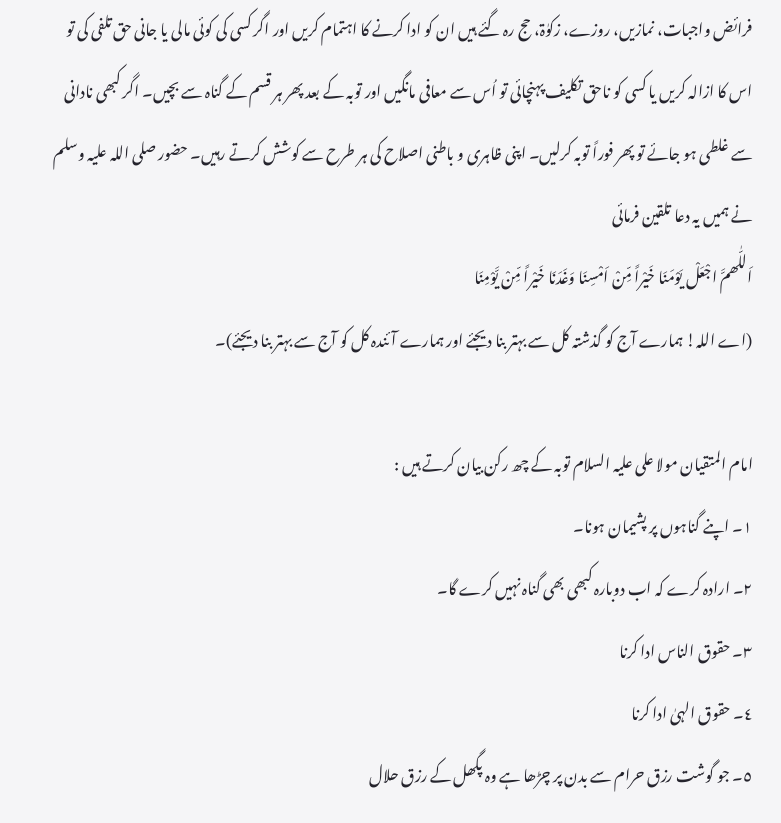فرائض واجبات، نمازیں، روزے، زکوٰۃ، حج رہ گئے ہیں ان کو ادا کرنے کا اہتمام کریں اور اگر کسی کی کوئی مالی یا جانی حق تلفی کی تو اس کا ازالہ کریں یا کسی کو ناحق تکلیف پہنچائی تو اُس سے معافی مانگیں اور توبہ کے بعد پھر ہر قسم کے گناہ سے بچیں۔ اگر کبھی نادانی سے غلطی ہو جائے تو پھر فوراً توبہ کرلیں۔ اپنی ظاہری و باطنی اصلاح کی ہر طرح سے کوشش کرتے رہیں۔ حضور صلی اللہ علیہ وسلم نے ہمیں یہ دعا تلقین فرمائی
اَللّٰھمَّ اجْعَلْ یَوْمَنَا خَیْراً مِّنْ اَمْسِنَا وَغَدَنَا خَیْراً مِّنْ یَّوْمِنَا
(اے اللہ! ہمارے آج کو گذشتہ کل سے بہتر بنا دیجئے اور ہمارے آئندہ کل کو آج سے بہتر بنا دیجئے)۔

امام المتقیان مولا علی علیہ السلام توبہ کے چھ رکن بیان کرتے ہیں :
١۔ اپنے گناہوں پر پشیمان ہونا۔
٢۔ ارادہ کرے کہ اب دوبارہ کبھی بھی گناہ نہیں کرے گا۔
٣۔ حقوق الناس ادا کرنا
٤۔ حقوق الہیٰ ادا کرنا
٥۔ جو گوشت رزق حرام سے بدن پر چڑھا ہے وہ پگھل کے رزق حلال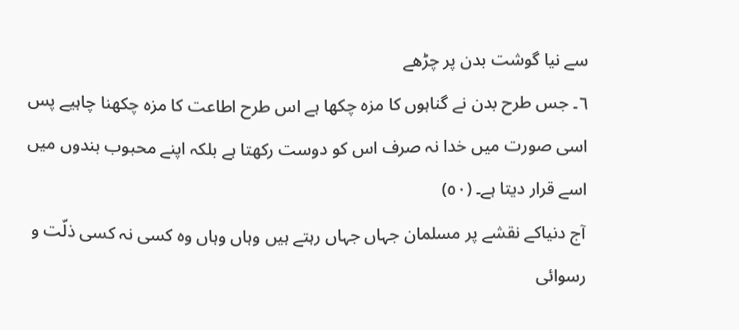سے نیا گوشت بدن پر چڑھے
٦۔ جس طرح بدن نے گناہوں کا مزہ چکھا ہے اس طرح اطاعت کا مزہ چکھنا چاہیے پس اسی صورت میں خدا نہ صرف اس کو دوست رکھتا ہے بلکہ اپنے محبوب بندوں میں اسے قرار دیتا ہے۔ (٥٠)
آج دنیاکے نقشے پر مسلمان جہاں جہاں رہتے ہیں وہاں وہاں وہ کسی نہ کسی ذلّت و رسوائی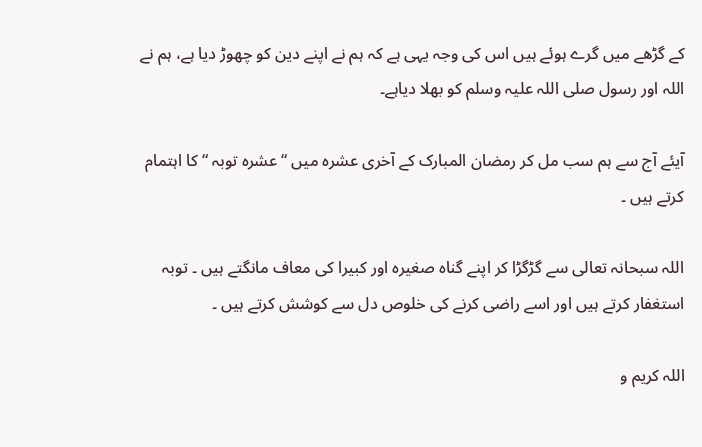کے گڑھے میں گرے ہوئے ہیں اس کی وجہ یہی ہے کہ ہم نے اپنے دین کو چھوڑ دیا ہے، ہم نے اللہ اور رسول صلی اللہ علیہ وسلم کو بھلا دیاہے۔

آیئے آج سے ہم سب مل کر رمضان المبارک کے آخری عشرہ میں “ عشرہ توبہ “ کا اہتمام کرتے ہیں ۔

اللہ سبحانہ تعالی سے گڑگڑا کر اپنے گناہ صغیرہ اور کبیرا کی معاف مانگتے ہیں ۔ توبہ استغفار کرتے ہیں اور اسے راضی کرنے کی خلوص دل سے کوشش کرتے ہیں ۔

اللہ کریم و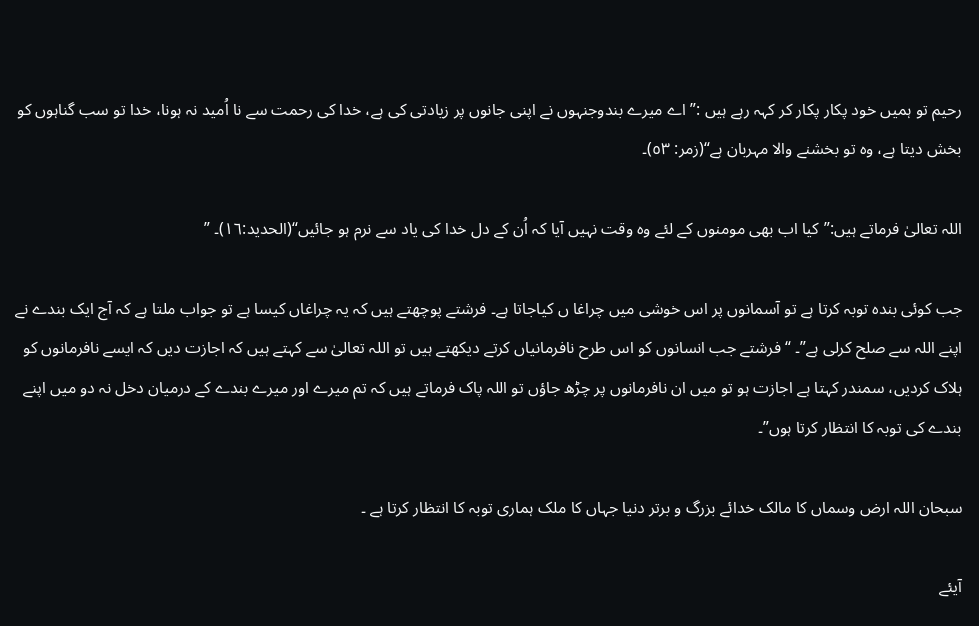رحیم تو ہمیں خود پکار پکار کر کہہ رہے ہیں :” اے میرے بندوجنہوں نے اپنی جانوں پر زیادتی کی ہے، خدا کی رحمت سے نا اُمید نہ ہونا، خدا تو سب گناہوں کو بخش دیتا ہے، وہ تو بخشنے والا مہربان ہے“(زمر: ٥٣)۔

اللہ تعالیٰ فرماتے ہیں:”کیا اب بھی مومنوں کے لئے وہ وقت نہیں آیا کہ اُن کے دل خدا کی یاد سے نرم ہو جائیں“(الحدید:١٦)۔ ”

جب کوئی بندہ توبہ کرتا ہے تو آسمانوں پر اس خوشی میں چراغا ں کیاجاتا ہے۔ فرشتے پوچھتے ہیں کہ یہ چراغاں کیسا ہے تو جواب ملتا ہے کہ آج ایک بندے نے اپنے اللہ سے صلح کرلی ہے”۔ “فرشتے جب انسانوں کو اس طرح نافرمانیاں کرتے دیکھتے ہیں تو اللہ تعالیٰ سے کہتے ہیں کہ اجازت دیں کہ ایسے نافرمانوں کو ہلاک کردیں، سمندر کہتا ہے اجازت ہو تو میں ان نافرمانوں پر چڑھ جاؤں تو اللہ پاک فرماتے ہیں کہ تم میرے اور میرے بندے کے درمیان دخل نہ دو میں اپنے بندے کی توبہ کا انتظار کرتا ہوں”۔

سبحان اللہ ارض وسماں کا مالک خدائے بزرگ و برتر دنیا جہاں کا ملک ہماری توبہ کا انتظار کرتا ہے ۔

آیئے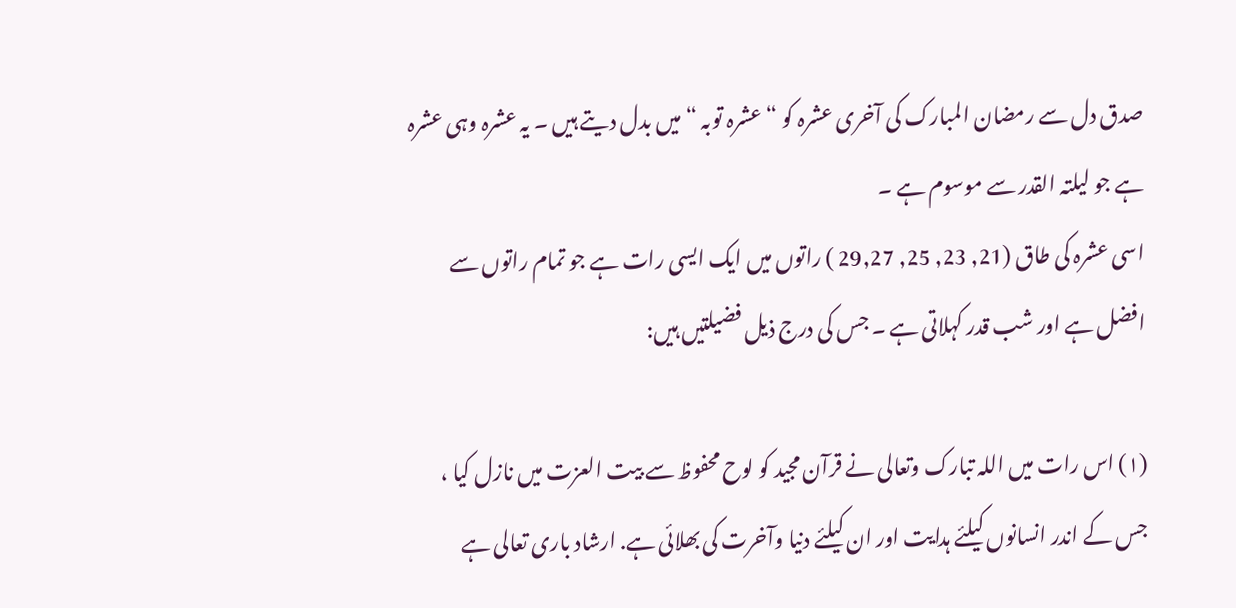صدق دل سے رمضان المبارک کی آخری عشرہ کو “ عشرہ توبہ “ میں بدل دیتے ہیں ۔ یہ عشرہ وہی عشرہ ہے جو لیلتہ القدر سے موسوم ہے ۔
اسی عشرہ کی طاق (21, 23, 25, 29,27 ) راتوں میں ایک ایسی رات ہے جو تمام راتوں سے افضل ہے اور شب قدر کہلاتی ہے ۔ جس کی درج ذیل فضیلتیں ہیں:

(١) اس رات میں اللہ تبارک وتعالی نے قرآن مجید کو لوح محفوظ سے بیت العزت میں نازل کیا ، جس کے اندر انسانوں کیلئے ہدایت اور ان کیلئے دنیا وآخرت کی بھلائی ہے. ارشاد باری تعالی ہے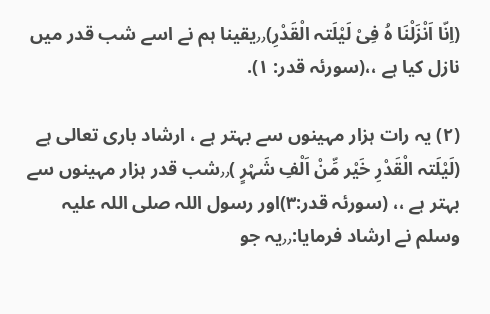(اِنّا اَنْزَلْنَا ہُ فِیْ لَیْلَتہ الْقَدْرِ)٫٫یقینا ہم نے اسے شب قدر میں نازل کیا ہے ،،(سورئہ قدر: ١).

(٢) یہ رات ہزار مہینوں سے بہتر ہے ، ارشاد باری تعالی ہے (لَیْلَتہ الْقَدْرِ خَیْر مِّنْ اَلْفِ شَہْرٍ )٫٫شب قدر ہزار مہینوں سے بہتر ہے ،، (سورئہ قدر:٣)اور رسول اللہ صلی اللہ علیہ وسلم نے ارشاد فرمایا:٫٫یہ جو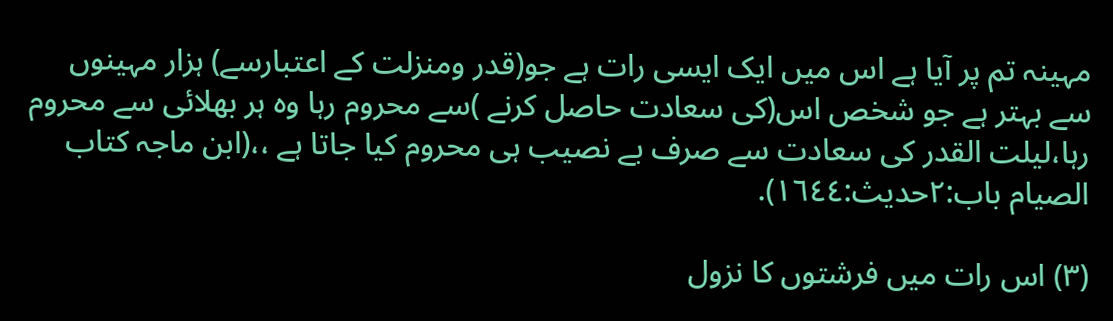مہینہ تم پر آیا ہے اس میں ایک ایسی رات ہے جو(قدر ومنزلت کے اعتبارسے) ہزار مہینوں سے بہتر ہے جو شخص اس(کی سعادت حاصل کرنے )سے محروم رہا وہ ہر بھلائی سے محروم رہا،لیلت القدر کی سعادت سے صرف بے نصیب ہی محروم کیا جاتا ہے ،،(ابن ماجہ کتاب الصیام باب:٢حدیث:١٦٤٤).

(٣) اس رات میں فرشتوں کا نزول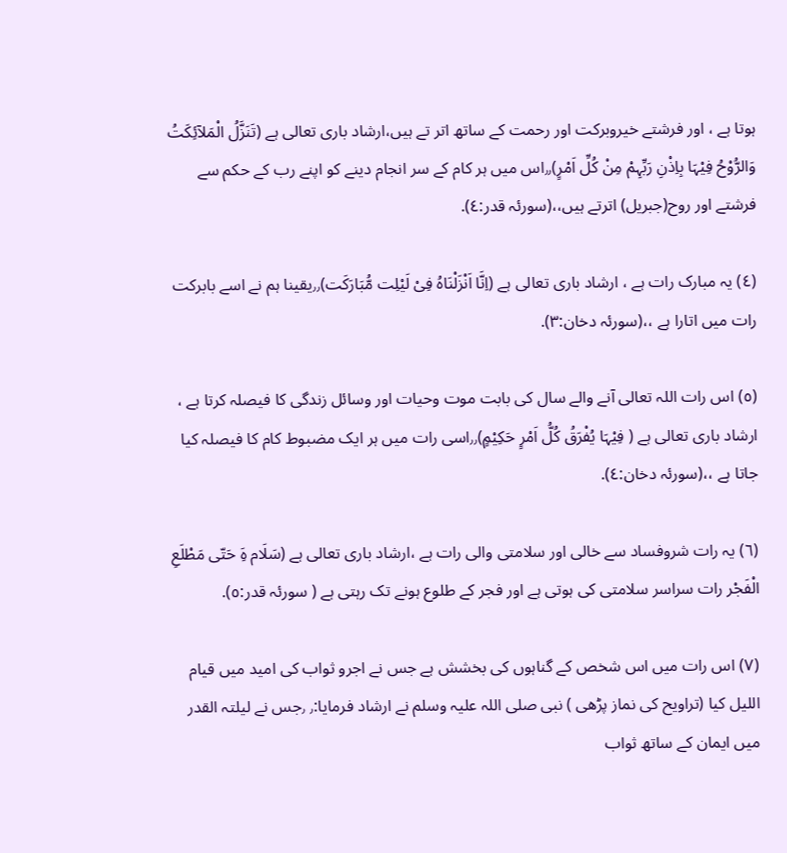ہوتا ہے ، اور فرشتے خیروبرکت اور رحمت کے ساتھ اتر تے ہیں،ارشاد باری تعالی ہے (تَنَزَّلُ الْمَلآئِکَتُ وَالرُّوْحُ فِیْہَا بِاِذْنِ رَبِّہِمْ مِنْ کُلِّ اَمْرٍ)٫٫اس میں ہر کام کے سر انجام دینے کو اپنے رب کے حکم سے فرشتے اور روح(جبریل) اترتے ہیں،،(سورئہ قدر:٤).

(٤) یہ مبارک رات ہے ، ارشاد باری تعالی ہے (اِنَّا اَنْزَلْنَاہُ فِیْ لَیْلِت مُّبَارَکَت)٫٫یقینا ہم نے اسے بابرکت رات میں اتارا ہے ،،(سورئہ دخان:٣).

(٥) اس رات اللہ تعالی آنے والے سال کی بابت موت وحیات اور وسائل زندگی کا فیصلہ کرتا ہے ، ارشاد باری تعالی ہے ( فِیْہَا یُفْرَقُ کُلُّ اَمْرٍ حَکِیْمٍ)٫٫اسی رات میں ہر ایک مضبوط کام کا فیصلہ کیا جاتا ہے ،،(سورئہ دخان:٤).

(٦) یہ رات شروفساد سے خالی اور سلامتی والی رات ہے ،ارشاد باری تعالی ہے (سَلَام ہَِ حَتّی مَطْلَعِ الْفَجْر رات سراسر سلامتی کی ہوتی ہے اور فجر کے طلوع ہونے تک رہتی ہے ( سورئہ قدر:٥).

(٧) اس رات میں اس شخص کے گناہوں کی بخشش ہے جس نے اجرو ثواب کی امید میں قیام اللیل کیا (تراویح کی نماز پڑھی ) نبی صلی اللہ علیہ وسلم نے ارشاد فرمایا:٫ ٫جس نے لیلتہ القدر میں ایمان کے ساتھ ثواب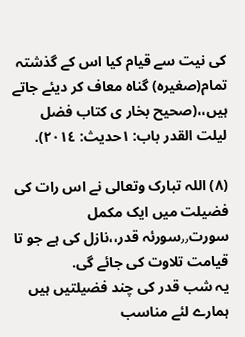کی نیت سے قیام کیا اس کے گذشتہ تمام(صغیرہ) گناہ معاف کر دیئے جاتے ہیں،،(صحیح بخار ی کتاب فضل لیلت القدر باب: ١حدیث: ٢٠١٤).

(٨) اللہ تبارک وتعالی نے اس رات کی فضیلت میں ایک مکمل سورت٫٫سورئہ قدر،،نازل کی ہے جو تا قیامت تلاوت کی جائے گی.
یہ شب قدر کی چند فضیلتیں ہیں ہمارے لئے مناسب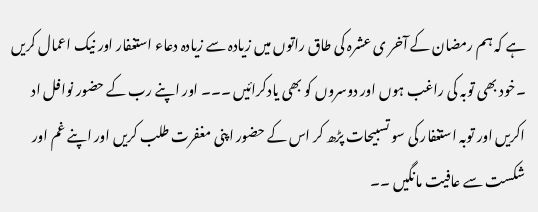ہے کہ ہم رمضان کے آخر ی عشرہ کی طاق راتوں میں زیادہ سے زیادہ دعاء استغفار اور نیک اعمال کریں ۔خود بھی توبہ کی راغب ہوں اور دوسروں کو بھی یادکرائیں ۔۔۔ اور اپنے رب کے حضور نوافل اد اکریں اور توبہ استغفار کی سو تسبیحات پڑھ کر اس کے حضور اپنی مغفرت طلب کریں اور اپنے غم اور شکست سے عافیت مانگیں ۔۔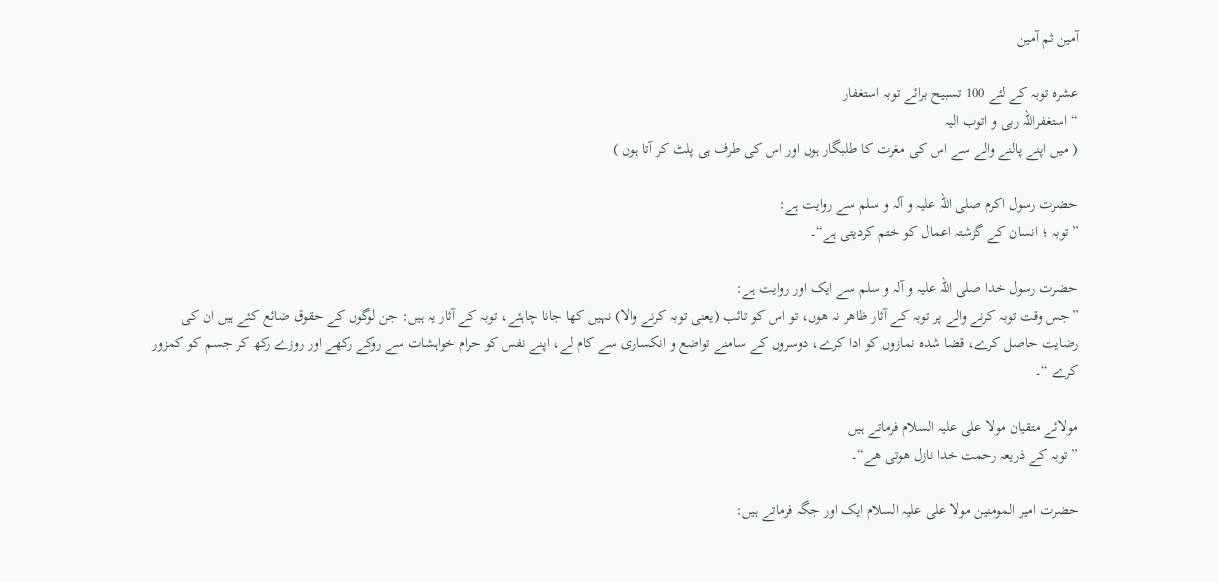آمین ثم آمین

عشرہ توبہ کے لئے 100 تسبیح برائے توبہ استغفار
“ استغفراللہ ربی و اتوب الیہ
( میں اپنے پالنے والے سے اس کی مغرت کا طلبگار ہوں اور اس کی طرف ہی پلٹ کر آتا ہوں )

حضرت رسول اکرم صلی اللہ علیہ و آلہ و سلم سے روایت ہے:
”توبہ ؛ انسان کے گزشتہ اعمال کو ختم کردیتی ہے“۔

حضرت رسول خدا صلی اللہ علیہ و آلہ و سلم سے ایک اور روایت ہے:
”جس وقت توبہ کرنے والے پر توبہ کے آثار ظاھر نہ ھوں، تو اس کو تائب (یعنی توبہ کرنے والا) نہیں کھا جانا چاہئے، توبہ کے آثار یہ ہیں: جن لوگوں کے حقوق ضائع کئے ہیں ان کی رضایت حاصل کرے، قضا شدہ نمازوں کو ادا کرے، دوسروں کے سامنے تواضع و انکساری سے کام لے، اپنے نفس کو حرام خواہشات سے روکے رکھے اور روزے رکھ کر جسم کو کمزور کرے “۔

مولائے متقیان مولا علی علیہ السلام فرماتے ہیں
”توبہ کے ذریعہ رحمت خدا نازل ھوتی ھے“۔

حضرت امیر المومنین مولا علی علیہ السلام ایک اور جگہ فرماتے ہیں: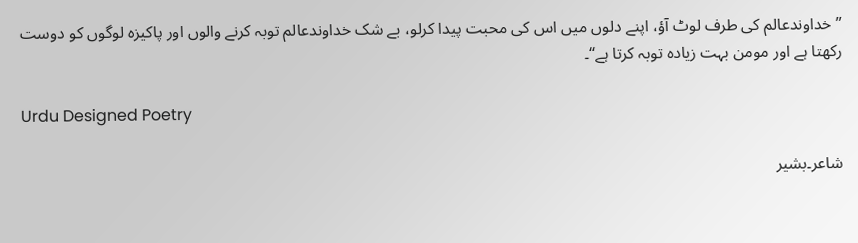”خداوندعالم کی طرف لوٹ آؤ، اپنے دلوں میں اس کی محبت پیدا کرلو، بے شک خداوندعالم توبہ کرنے والوں اور پاکیزہ لوگوں کو دوست رکھتا ہے اور مومن بہت زیادہ توبہ کرتا ہے“۔

Urdu Designed Poetry

شاعر۔بشیر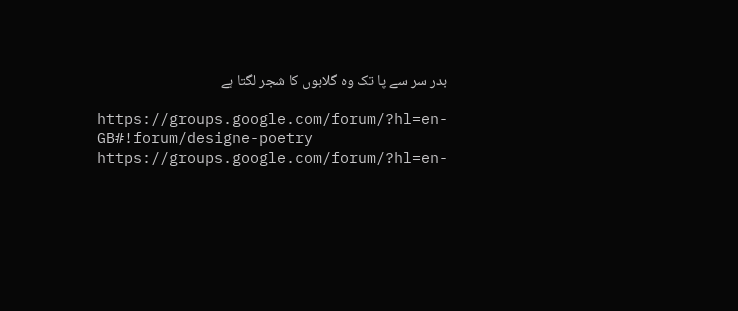بدر سر سے پا تک وہ گلابوں کا شجر لگتا ہے

https://groups.google.com/forum/?hl=en-GB#!forum/designe-poetry https://groups.google.com/forum/?hl=en-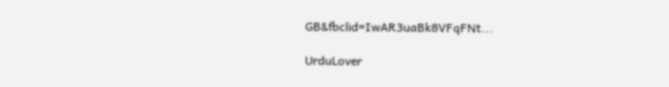GB&fbclid=IwAR3uaBk8VFqFNt...

UrduLover